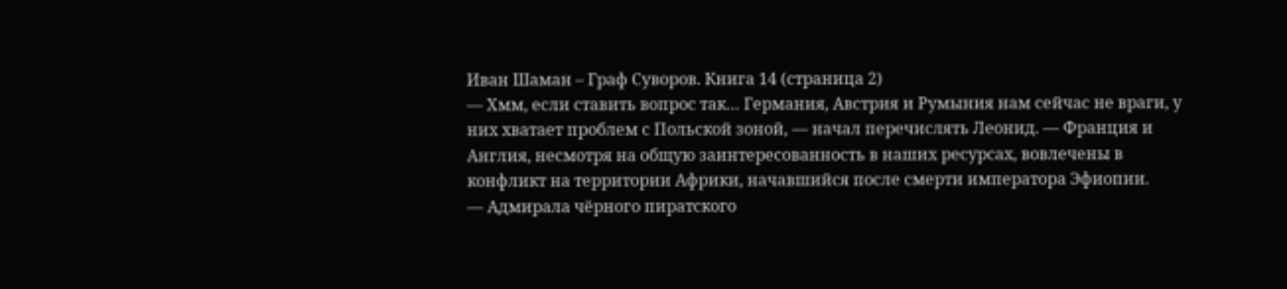Иван Шаман – Граф Суворов. Книга 14 (страница 2)
— Хмм, если ставить вопрос так… Германия, Австрия и Румыния нам сейчас не враги, у них хватает проблем с Польской зоной, — начал перечислять Леонид. — Франция и Англия, несмотря на общую заинтересованность в наших ресурсах, вовлечены в конфликт на территории Африки, начавшийся после смерти императора Эфиопии.
— Адмирала чёрного пиратского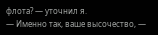флота? — уточнил я.
— Именно так, ваше высочество, —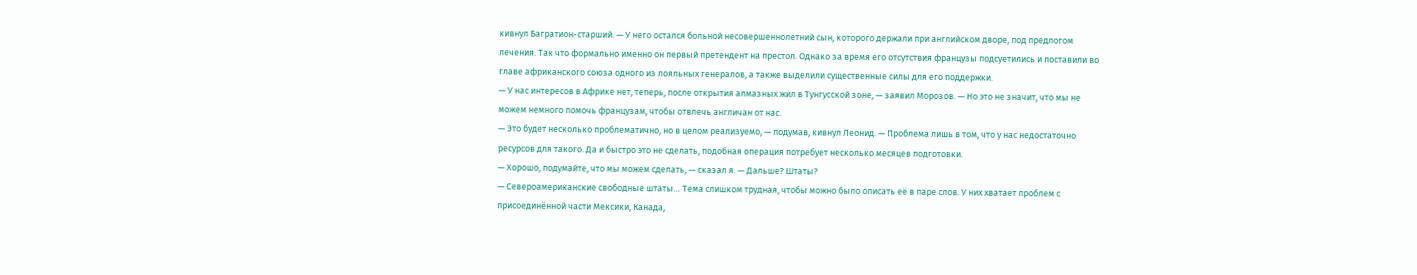кивнул Багратион-старший. — У него остался больной несовершеннолетний сын, которого держали при английском дворе, под предлогом лечения. Так что формально именно он первый претендент на престол. Однако за время его отсутствия французы подсуетились и поставили во главе африканского союза одного из лояльных генералов, а также выделили существенные силы для его поддержки.
— У нас интересов в Африке нет, теперь, после открытия алмазных жил в Тунгусской зоне, — заявил Морозов. — Но это не значит, что мы не можем немного помочь французам, чтобы отвлечь англичан от нас.
— Это будет несколько проблематично, но в целом реализуемо, — подумав, кивнул Леонид. — Проблема лишь в том, что у нас недостаточно ресурсов для такого. Да и быстро это не сделать, подобная операция потребует несколько месяцев подготовки.
— Хорошо, подумайте, что мы можем сделать, — сказал я. — Дальше? Штаты?
— Североамериканские свободные штаты… Тема слишком трудная, чтобы можно было описать её в паре слов. У них хватает проблем с присоединённой части Мексики, Канада,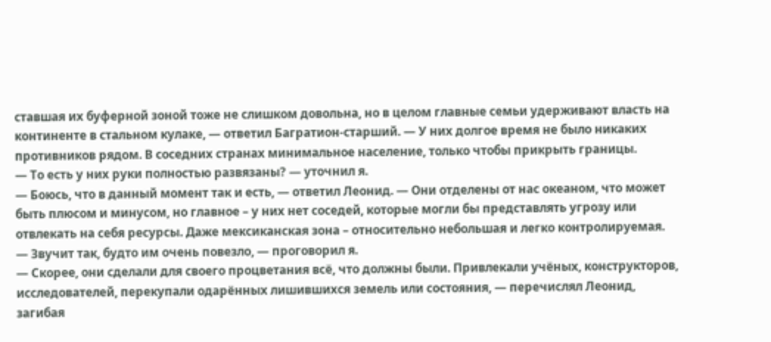ставшая их буферной зоной тоже не слишком довольна, но в целом главные семьи удерживают власть на континенте в стальном кулаке, — ответил Багратион-старший. — У них долгое время не было никаких противников рядом. В соседних странах минимальное население, только чтобы прикрыть границы.
— То есть у них руки полностью развязаны? — уточнил я.
— Боюсь, что в данный момент так и есть, — ответил Леонид. — Они отделены от нас океаном, что может быть плюсом и минусом, но главное – у них нет соседей, которые могли бы представлять угрозу или отвлекать на себя ресурсы. Даже мексиканская зона – относительно небольшая и легко контролируемая.
— Звучит так, будто им очень повезло, — проговорил я.
— Скорее, они сделали для своего процветания всё, что должны были. Привлекали учёных, конструкторов, исследователей, перекупали одарённых лишившихся земель или состояния, — перечислял Леонид, загибая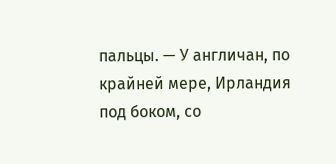пальцы. — У англичан, по крайней мере, Ирландия под боком, со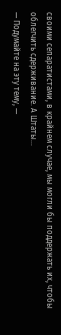своими сепаратистами, в крайнем случае, мы могли бы поддержать их, чтобы облегчить сдерживание. А Штаты…
— Подумайте на эту тему, —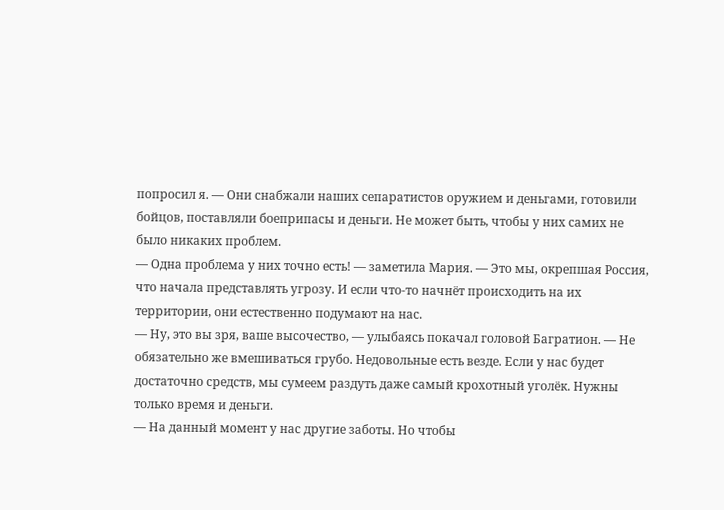попросил я. — Они снабжали наших сепаратистов оружием и деньгами, готовили бойцов, поставляли боеприпасы и деньги. Не может быть, чтобы у них самих не было никаких проблем.
— Одна проблема у них точно есть! — заметила Мария. — Это мы, окрепшая Россия, что начала представлять угрозу. И если что-то начнёт происходить на их территории, они естественно подумают на нас.
— Ну, это вы зря, ваше высочество, — улыбаясь покачал головой Багратион. — Не обязательно же вмешиваться грубо. Недовольные есть везде. Если у нас будет достаточно средств, мы сумеем раздуть даже самый крохотный уголёк. Нужны только время и деньги.
— На данный момент у нас другие заботы. Но чтобы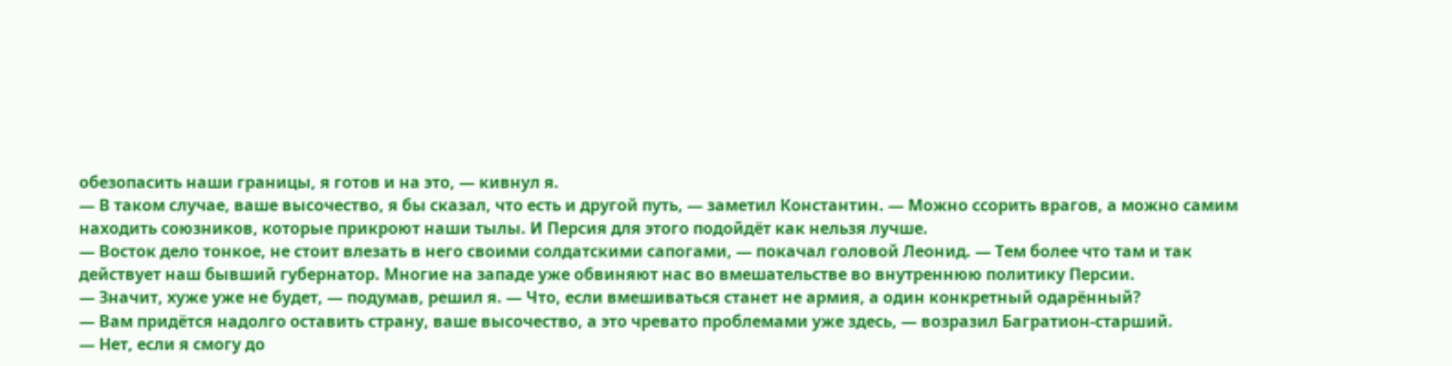обезопасить наши границы, я готов и на это, — кивнул я.
— В таком случае, ваше высочество, я бы сказал, что есть и другой путь, — заметил Константин. — Можно ссорить врагов, а можно самим находить союзников, которые прикроют наши тылы. И Персия для этого подойдёт как нельзя лучше.
— Восток дело тонкое, не стоит влезать в него своими солдатскими сапогами, — покачал головой Леонид. — Тем более что там и так действует наш бывший губернатор. Многие на западе уже обвиняют нас во вмешательстве во внутреннюю политику Персии.
— Значит, хуже уже не будет, — подумав, решил я. — Что, если вмешиваться станет не армия, а один конкретный одарённый?
— Вам придётся надолго оставить страну, ваше высочество, а это чревато проблемами уже здесь, — возразил Багратион-старший.
— Нет, если я смогу до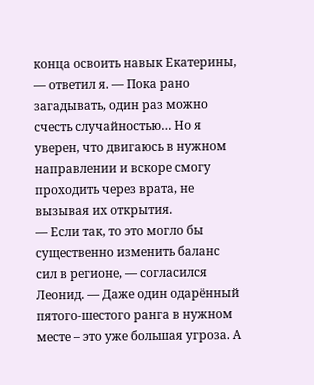конца освоить навык Екатерины, — ответил я. — Пока рано загадывать, один раз можно счесть случайностью… Но я уверен, что двигаюсь в нужном направлении и вскоре смогу проходить через врата, не вызывая их открытия.
— Если так, то это могло бы существенно изменить баланс сил в регионе, — согласился Леонид. — Даже один одарённый пятого-шестого ранга в нужном месте – это уже большая угроза. А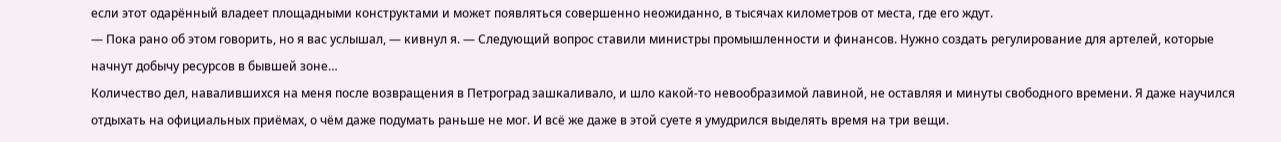если этот одарённый владеет площадными конструктами и может появляться совершенно неожиданно, в тысячах километров от места, где его ждут.
— Пока рано об этом говорить, но я вас услышал, — кивнул я. — Следующий вопрос ставили министры промышленности и финансов. Нужно создать регулирование для артелей, которые начнут добычу ресурсов в бывшей зоне…
Количество дел, навалившихся на меня после возвращения в Петроград зашкаливало, и шло какой-то невообразимой лавиной, не оставляя и минуты свободного времени. Я даже научился отдыхать на официальных приёмах, о чём даже подумать раньше не мог. И всё же даже в этой суете я умудрился выделять время на три вещи.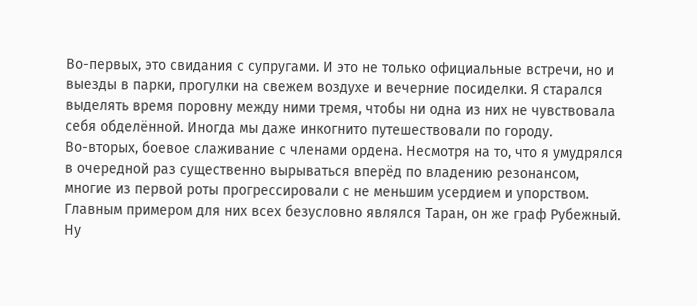Во-первых, это свидания с супругами. И это не только официальные встречи, но и выезды в парки, прогулки на свежем воздухе и вечерние посиделки. Я старался выделять время поровну между ними тремя, чтобы ни одна из них не чувствовала себя обделённой. Иногда мы даже инкогнито путешествовали по городу.
Во-вторых, боевое слаживание с членами ордена. Несмотря на то, что я умудрялся в очередной раз существенно вырываться вперёд по владению резонансом, многие из первой роты прогрессировали с не меньшим усердием и упорством. Главным примером для них всех безусловно являлся Таран, он же граф Рубежный.
Ну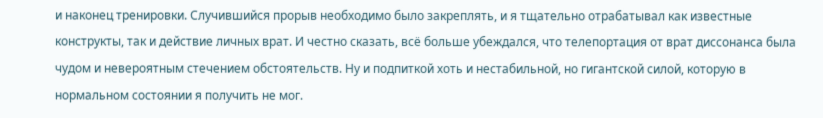и наконец тренировки. Случившийся прорыв необходимо было закреплять, и я тщательно отрабатывал как известные конструкты, так и действие личных врат. И честно сказать, всё больше убеждался, что телепортация от врат диссонанса была чудом и невероятным стечением обстоятельств. Ну и подпиткой хоть и нестабильной, но гигантской силой, которую в нормальном состоянии я получить не мог.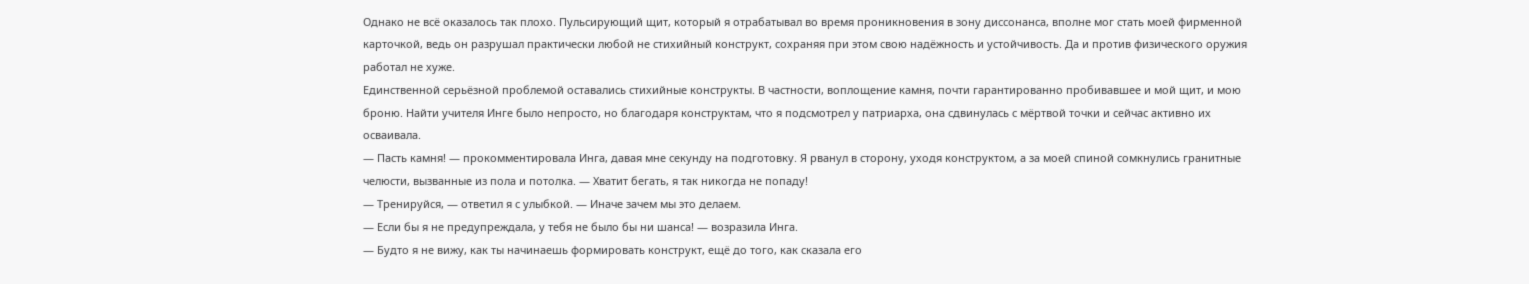Однако не всё оказалось так плохо. Пульсирующий щит, который я отрабатывал во время проникновения в зону диссонанса, вполне мог стать моей фирменной карточкой, ведь он разрушал практически любой не стихийный конструкт, сохраняя при этом свою надёжность и устойчивость. Да и против физического оружия работал не хуже.
Единственной серьёзной проблемой оставались стихийные конструкты. В частности, воплощение камня, почти гарантированно пробивавшее и мой щит, и мою броню. Найти учителя Инге было непросто, но благодаря конструктам, что я подсмотрел у патриарха, она сдвинулась с мёртвой точки и сейчас активно их осваивала.
— Пасть камня! — прокомментировала Инга, давая мне секунду на подготовку. Я рванул в сторону, уходя конструктом, а за моей спиной сомкнулись гранитные челюсти, вызванные из пола и потолка. — Хватит бегать, я так никогда не попаду!
— Тренируйся, — ответил я с улыбкой. — Иначе зачем мы это делаем.
— Если бы я не предупреждала, у тебя не было бы ни шанса! — возразила Инга.
— Будто я не вижу, как ты начинаешь формировать конструкт, ещё до того, как сказала его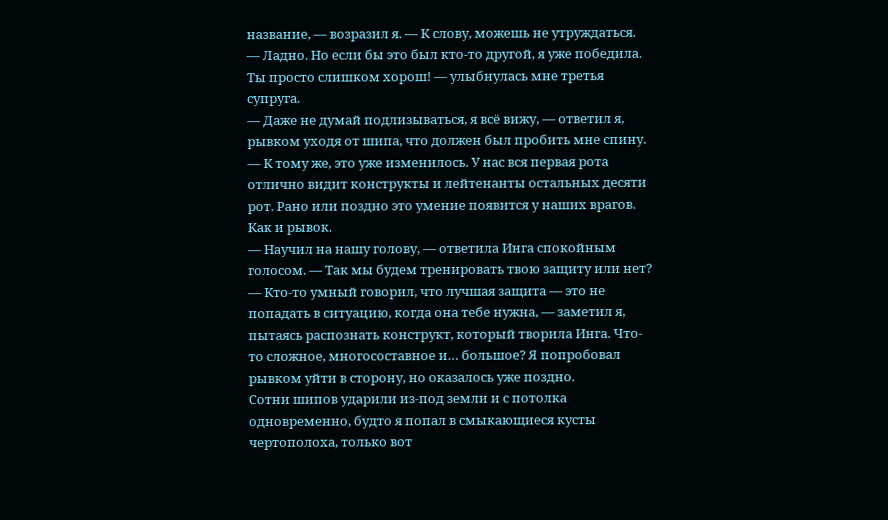название, — возразил я. — К слову, можешь не утруждаться.
— Ладно. Но если бы это был кто-то другой, я уже победила. Ты просто слишком хорош! — улыбнулась мне третья супруга.
— Даже не думай подлизываться, я всё вижу, — ответил я, рывком уходя от шипа, что должен был пробить мне спину. — К тому же, это уже изменилось. У нас вся первая рота отлично видит конструкты и лейтенанты остальных десяти рот. Рано или поздно это умение появится у наших врагов. Как и рывок.
— Научил на нашу голову, — ответила Инга спокойным голосом. — Так мы будем тренировать твою защиту или нет?
— Кто-то умный говорил, что лучшая защита — это не попадать в ситуацию, когда она тебе нужна, — заметил я, пытаясь распознать конструкт, который творила Инга. Что-то сложное, многосоставное и… большое? Я попробовал рывком уйти в сторону, но оказалось уже поздно.
Сотни шипов ударили из-под земли и с потолка одновременно, будто я попал в смыкающиеся кусты чертополоха, только вот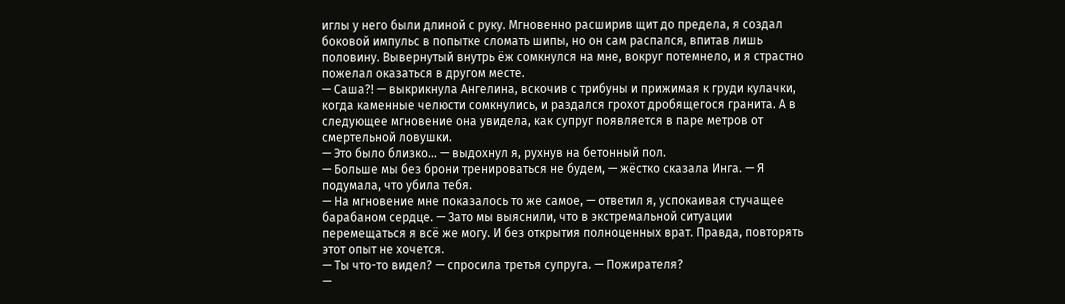иглы у него были длиной с руку. Мгновенно расширив щит до предела, я создал боковой импульс в попытке сломать шипы, но он сам распался, впитав лишь половину. Вывернутый внутрь ёж сомкнулся на мне, вокруг потемнело, и я страстно пожелал оказаться в другом месте.
— Саша?! — выкрикнула Ангелина, вскочив с трибуны и прижимая к груди кулачки, когда каменные челюсти сомкнулись, и раздался грохот дробящегося гранита. А в следующее мгновение она увидела, как супруг появляется в паре метров от смертельной ловушки.
— Это было близко… — выдохнул я, рухнув на бетонный пол.
— Больше мы без брони тренироваться не будем, — жёстко сказала Инга. — Я подумала, что убила тебя.
— На мгновение мне показалось то же самое, — ответил я, успокаивая стучащее барабаном сердце. — Зато мы выяснили, что в экстремальной ситуации перемещаться я всё же могу. И без открытия полноценных врат. Правда, повторять этот опыт не хочется.
— Ты что-то видел? — спросила третья супруга. — Пожирателя?
—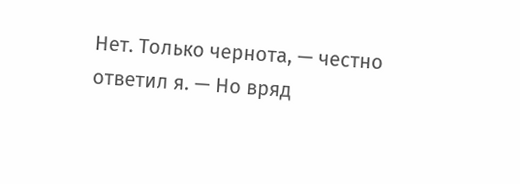Нет. Только чернота, — честно ответил я. — Но вряд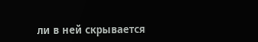ли в ней скрывается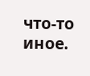что-то иное.